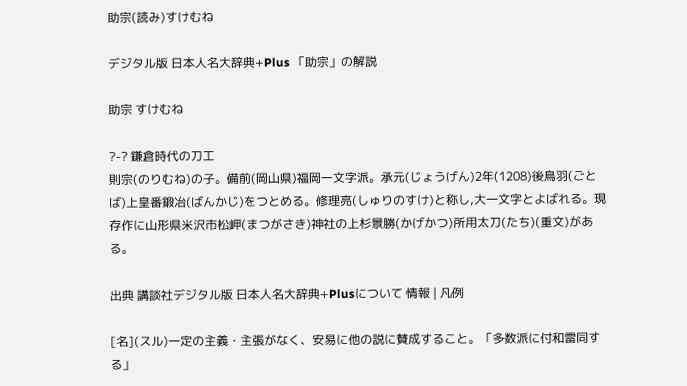助宗(読み)すけむね

デジタル版 日本人名大辞典+Plus 「助宗」の解説

助宗 すけむね

?-? 鎌倉時代の刀工
則宗(のりむね)の子。備前(岡山県)福岡一文字派。承元(じょうげん)2年(1208)後鳥羽(ごとば)上皇番鍛冶(ばんかじ)をつとめる。修理亮(しゅりのすけ)と称し,大一文字とよばれる。現存作に山形県米沢市松岬(まつがさき)神社の上杉景勝(かげかつ)所用太刀(たち)(重文)がある。

出典 講談社デジタル版 日本人名大辞典+Plusについて 情報 | 凡例

[名](スル)一定の主義・主張がなく、安易に他の説に賛成すること。「多数派に付和雷同する」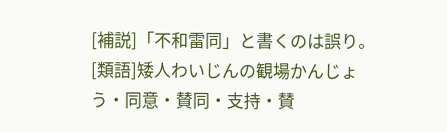[補説]「不和雷同」と書くのは誤り。[類語]矮人わいじんの観場かんじょう・同意・賛同・支持・賛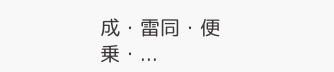成・雷同・便乗・...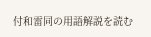付和雷同の用語解説を読む